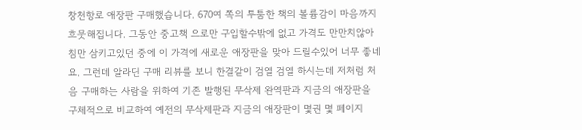창천항로 애장판 구매했습니다. 670여 쪽의 투툼한 책의 볼륨감이 마음까지 흐뭇해집니다. 그동안 중고책 으로만 구입할수밖에 없고 가격도 만만치않아 침만 삼키고있던 중에 이 가격에 새로운 애장판을 맞아 드릴수있어 너무 좋네요. 그런데 알라딘 구매 리뷰를 보니 한결같이 검열 검열 하시는데 저처럼 처음 구매하는 사람을 위하여 기존 발행된 무삭제 완역판과 지금의 애장판을 구체적으로 비교하여 예전의 무삭제판과 지금의 애장판이 몇권 몇 페이지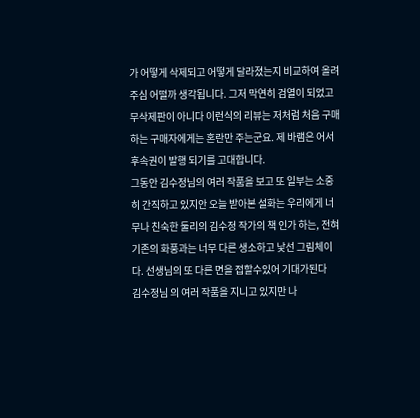가 어떻게 삭제되고 어떻게 달라졌는지 비교하여 올려주심 어떨까 생각됩니다. 그저 막연히 검열이 되었고 무삭제판이 아니다 이런식의 리뷰는 저처럼 처음 구매하는 구매자에게는 혼란만 주는군요. 제 바램은 어서 후속권이 발행 되기를 고대합니다.
그동안 김수정님의 여러 작품을 보고 또 일부는 소중히 간직하고 있지안 오늘 받아본 설화는 우리에게 너무나 친숙한 둘리의 김수정 작가의 책 인가 하는, 전혀 기존의 화풍과는 너무 다른 생소하고 낯선 그림체이다. 선생님의 또 다른 면을 접할수있어 기대가된다
김수정님 의 여러 작품을 지니고 있지만 나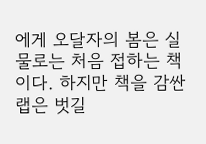에게 오달자의 봄은 실물로는 처음 접하는 책이다. 하지만 책을 감싼 랩은 벗길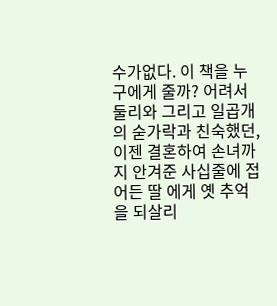수가없다. 이 책을 누구에게 줄까? 어려서 둘리와 그리고 일곱개의 숟가락과 친숙했던, 이젠 결혼하여 손녀까지 안겨준 사십줄에 접어든 딸 에게 옛 추억을 되살리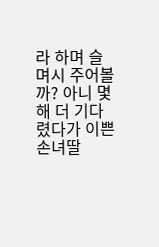라 하며 슬며시 주어볼까? 아니 몇 해 더 기다렸다가 이쁜 손녀딸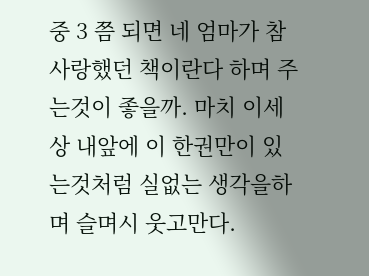중 3 쯤 되면 네 엄마가 참 사랑했던 책이란다 하며 주는것이 좋을까. 마치 이세상 내앞에 이 한권만이 있는것처럼 실없는 생각을하며 슬며시 웃고만다.